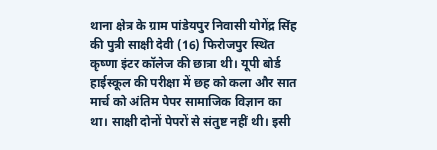थाना क्षेत्र के ग्राम पांडेयपुर निवासी योगेंद्र सिंह की पुत्री साक्षी देवी (16) फिरोजपुर स्थित कृष्णा इंटर कॉलेज की छात्रा थी। यूपी बोर्ड हाईस्कूल की परीक्षा में छह को कला और सात मार्च को अंतिम पेपर सामाजिक विज्ञान का था। साक्षी दोनों पेपरों से संतुष्ट नहीं थी। इसी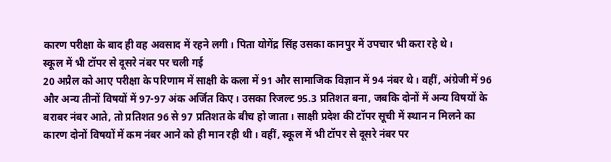कारण परीक्षा के बाद ही वह अवसाद में रहने लगी। पिता योगेंद्र सिंह उसका कानपुर में उपचार भी करा रहे थे।
स्कूल में भी टॉपर से दूसरे नंबर पर चली गई
20 अप्रैल को आए परीक्षा के परिणाम में साक्षी के कला में 91 और सामाजिक विज्ञान में 94 नंबर थे। वहीं, अंग्रेजी में 96 और अन्य तीनों विषयों में 97-97 अंक अर्जित किए। उसका रिजल्ट 95.3 प्रतिशत बना, जबकि दोनों में अन्य विषयों के बराबर नंबर आते, तो प्रतिशत 96 से 97 प्रतिशत के बीच हो जाता। साक्षी प्रदेश की टॉपर सूची में स्थान न मिलने का कारण दोनों विषयों में कम नंबर आने को ही मान रही थी। वहीं, स्कूल में भी टॉपर से दूसरे नंबर पर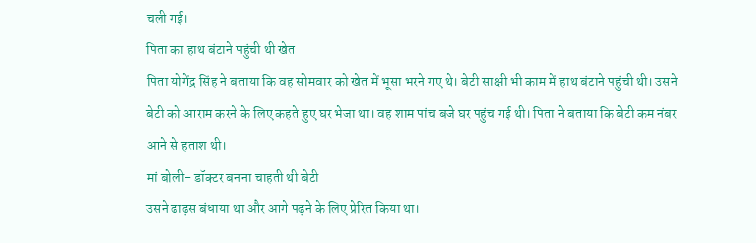चली गई।
पिता का हाथ बंटाने पहुंची थी खेत
पिता योगेंद्र सिंह ने बताया कि वह सोमवार को खेत में भूसा भरने गए थे। बेटी साक्षी भी काम में हाथ बंटाने पहुंची थी। उसने बेटी को आराम करने के लिए कहते हुए घर भेजा था। वह शाम पांच बजे घर पहुंच गई थी। पिता ने बताया कि बेटी कम नंबर आने से हताश थी।
मां बोली- डॉक्टर बनना चाहती थी बेटी
उसने ढाढ़स बंधाया था और आगे पढ़ने के लिए प्रेरित किया था।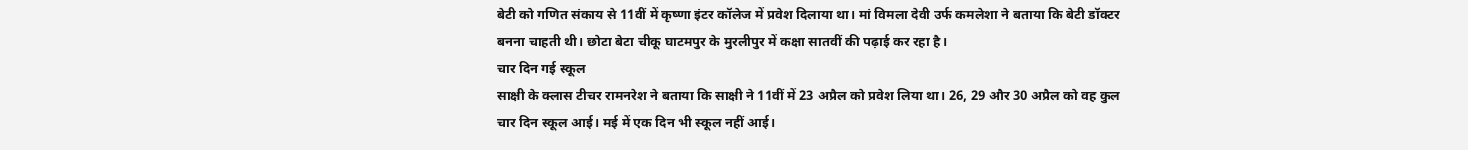बेटी को गणित संकाय से 11वीं में कृष्णा इंटर कॉलेज में प्रवेश दिलाया था। मां विमला देवी उर्फ कमलेशा ने बताया कि बेटी डॉक्टर बनना चाहती थी। छोटा बेटा चीकू घाटमपुर के मुरलीपुर में कक्षा सातवीं की पढ़ाई कर रहा है।
चार दिन गई स्कूल
साक्षी के क्लास टीचर रामनरेश ने बताया कि साक्षी ने 11वीं में 23 अप्रैल को प्रवेश लिया था। 26, 29 और 30 अप्रैल को वह कुल चार दिन स्कूल आई। मई में एक दिन भी स्कूल नहीं आई।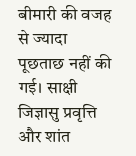बीमारी की वजह से ज्यादा पूछताछ नहीं की गई। साक्षी जिज्ञासु प्रवृत्ति और शांत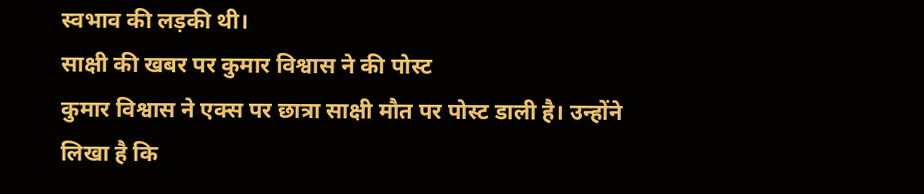स्वभाव की लड़की थी।
साक्षी की खबर पर कुमार विश्वास ने की पोस्ट
कुमार विश्वास ने एक्स पर छात्रा साक्षी मौत पर पोस्ट डाली है। उन्होंने लिखा है कि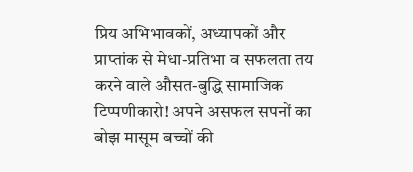प्रिय अभिभावकों, अध्यापकों और प्राप्तांक से मेधा-प्रतिभा व सफलता तय करने वाले औसत-बुद्धि सामाजिक टिप्पणीकारो! अपने असफल सपनों का बोझ मासूम बच्चों की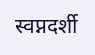स्वप्नदर्शी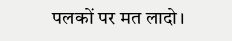पलकों पर मत लादो।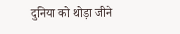दुनिया को थोड़ा जीने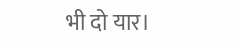भी दो यार।